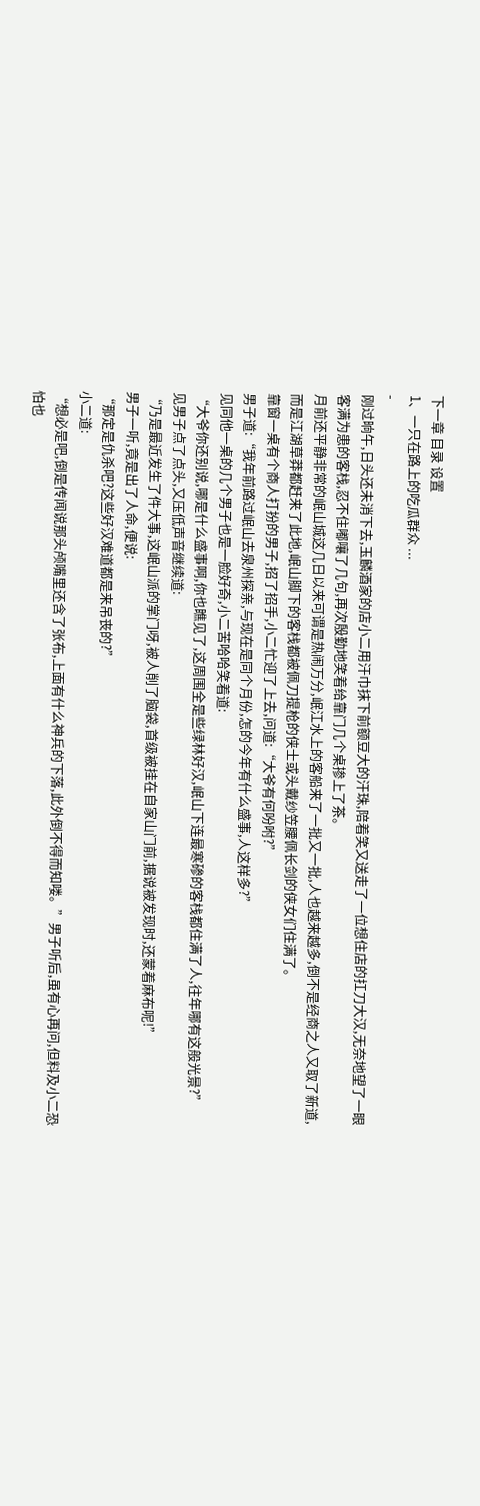下一章 目录 设置
1、一只在路上的吃瓜群众 ...
-
刚过晌午,日头还未消下去,玉麟酒家的店小二用汗巾抹下前额豆大的汗珠,陪着笑又送走了一位想住店的扛刀大汉,无奈地望了一眼客满为患的客栈,忍不住嘟嚷了几句,再次殷勤地笑着给靠门几个桌掺上了茶。
月前还平静非常的岷山城这几日以来可谓是热闹万分,岷江水上的客船来了一批又一批,人也越来越多,倒不是经商之人又取了新道,而是江湖草莽都赶来了此地,岷山脚下的客栈都被佩刀提枪的侠士或头戴纱笠腰佩长剑的侠女们住满了。
靠窗一桌有个商人打扮的男子,招了招手,小二忙迎了上去,问道:“大爷有何吩咐?”
男子道:“我年前路过岷山去泉州探亲,与现在是同个月份,怎的今年有什么盛事,人这样多?”
见同他一桌的几个男子也是一脸好奇,小二苦哈哈笑着道:
“大爷你还别说,哪是什么盛事啊,你也瞧见了,这周围全是些绿林好汉,岷山下连最寒碜的客栈都住满了人,往年哪有这般光景?”
见男子点了点头,又压低声音继续道:
“乃是最近发生了件大事,这岷山派的掌门呀,被人削了脑袋,首级被挂在自家山门前,据说被发现时,还蒙着麻布呢!”
男子一听,竟是出了人命,便说:
“那定是仇杀吧?这些好汉难道都是来吊丧的?”
小二道:
“想必是吧,倒是传闻说那头颅嘴里还含了张布,上面有什么神兵的下落,此外倒不得而知喽。”男子听后,虽有心再问,但料及小二恐怕也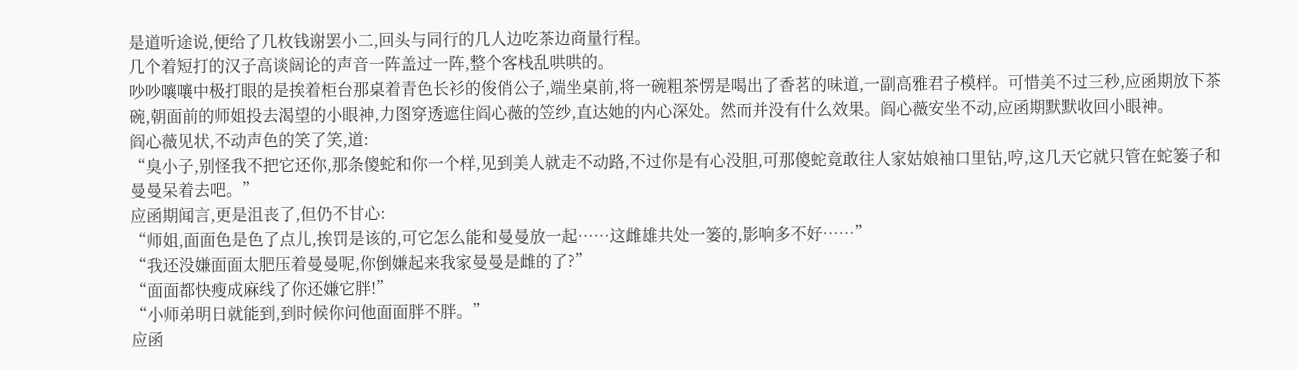是道听途说,便给了几枚钱谢罢小二,回头与同行的几人边吃茶边商量行程。
几个着短打的汉子高谈阔论的声音一阵盖过一阵,整个客栈乱哄哄的。
吵吵嚷嚷中极打眼的是挨着柜台那桌着青色长衫的俊俏公子,端坐桌前,将一碗粗茶愣是喝出了香茗的味道,一副高雅君子模样。可惜美不过三秒,应函期放下茶碗,朝面前的师姐投去渴望的小眼神,力图穿透遮住阎心薇的笠纱,直达她的内心深处。然而并没有什么效果。阎心薇安坐不动,应函期默默收回小眼神。
阎心薇见状,不动声色的笑了笑,道:
“臭小子,别怪我不把它还你,那条傻蛇和你一个样,见到美人就走不动路,不过你是有心没胆,可那傻蛇竟敢往人家姑娘袖口里钻,哼,这几天它就只管在蛇篓子和曼曼呆着去吧。”
应函期闻言,更是沮丧了,但仍不甘心:
“师姐,面面色是色了点儿,挨罚是该的,可它怎么能和曼曼放一起……这雌雄共处一篓的,影响多不好……”
“我还没嫌面面太肥压着曼曼呢,你倒嫌起来我家曼曼是雌的了?”
“面面都快瘦成麻线了你还嫌它胖!”
“小师弟明日就能到,到时候你问他面面胖不胖。”
应函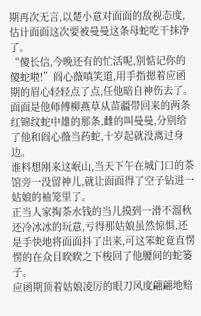期再次无言,以楚小意对面面的敌视态度,估计面面这次要被曼曼这条母蛇吃干抹净了。
“傻长信,今晚还有的忙活呢,别惦记你的傻蛇啦!”阎心薇嗔笑道,用手指摁着应函期的眉心轻轻点了点,任他暗自神伤去了。
面面是他师傅柳燕草从苗疆带回来的两条红锦纹蛇中雄的那条,雌的叫曼曼,分别给了他和阎心薇当药蛇,十岁起就没离过身边。
谁料想刚来这岷山,当天下午在城门口的茶馆旁一没留神儿,就让面面得了空子钻进一姑娘的袖笼里了。
正当人家掏茶水钱的当儿摸到一滑不溜秋还冷冰冰的玩意,亏得那姑娘虽然惊惧,还是手快地将面面抖了出来,可这笨蛇竟直愣愣的在众目睽睽之下梭回了他腰间的蛇篓子。
应函期顶着姑娘凌厉的眼刀风度翩翩地赔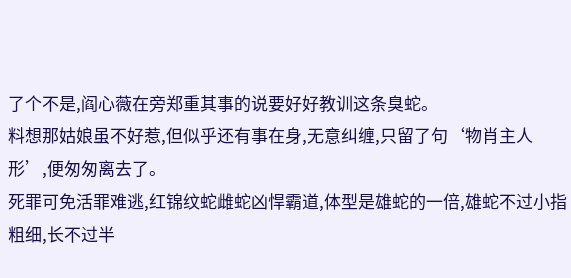了个不是,阎心薇在旁郑重其事的说要好好教训这条臭蛇。
料想那姑娘虽不好惹,但似乎还有事在身,无意纠缠,只留了句‘物肖主人形’,便匆匆离去了。
死罪可免活罪难逃,红锦纹蛇雌蛇凶悍霸道,体型是雄蛇的一倍,雄蛇不过小指粗细,长不过半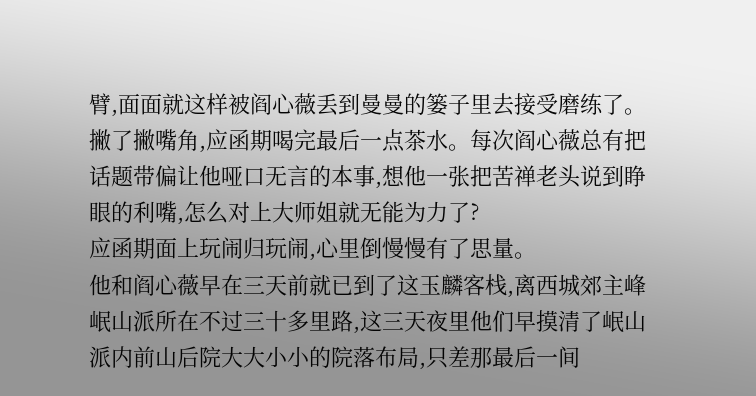臂,面面就这样被阎心薇丢到曼曼的篓子里去接受磨练了。
撇了撇嘴角,应函期喝完最后一点茶水。每次阎心薇总有把话题带偏让他哑口无言的本事,想他一张把苦禅老头说到睁眼的利嘴,怎么对上大师姐就无能为力了?
应函期面上玩闹归玩闹,心里倒慢慢有了思量。
他和阎心薇早在三天前就已到了这玉麟客栈,离西城郊主峰岷山派所在不过三十多里路,这三天夜里他们早摸清了岷山派内前山后院大大小小的院落布局,只差那最后一间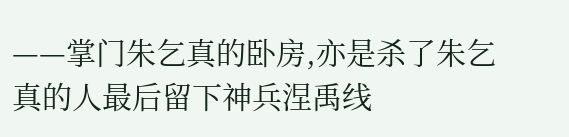——掌门朱乞真的卧房,亦是杀了朱乞真的人最后留下神兵涅禹线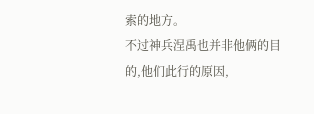索的地方。
不过神兵涅禹也并非他俩的目的,他们此行的原因,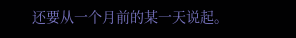还要从一个月前的某一天说起。